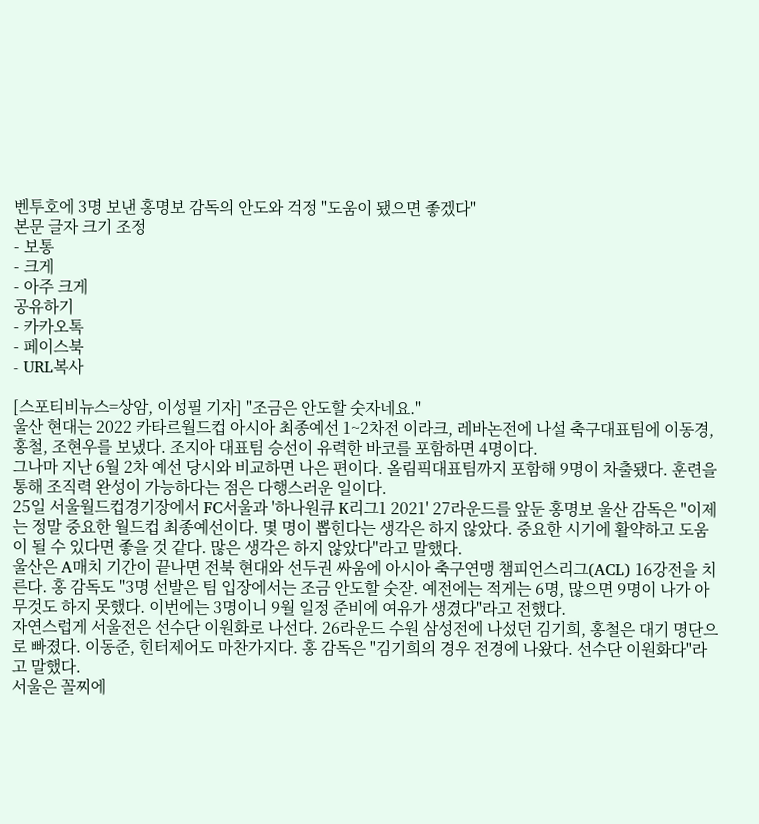벤투호에 3명 보낸 홍명보 감독의 안도와 걱정 "도움이 됐으면 좋겠다"
본문 글자 크기 조정
- 보통
- 크게
- 아주 크게
공유하기
- 카카오톡
- 페이스북
- URL복사

[스포티비뉴스=상암, 이성필 기자] "조금은 안도할 숫자네요."
울산 현대는 2022 카타르월드컵 아시아 최종예선 1~2차전 이라크, 레바논전에 나설 축구대표팀에 이동경, 홍철, 조현우를 보냈다. 조지아 대표팀 승선이 유력한 바코를 포함하면 4명이다.
그나마 지난 6월 2차 예선 당시와 비교하면 나은 편이다. 올림픽대표팀까지 포함해 9명이 차출됐다. 훈련을 통해 조직력 완성이 가능하다는 점은 다행스러운 일이다.
25일 서울월드컵경기장에서 FC서울과 '하나원큐 K리그1 2021' 27라운드를 앞둔 홍명보 울산 감독은 "이제는 정말 중요한 월드컵 최종예선이다. 몇 명이 뽑힌다는 생각은 하지 않았다. 중요한 시기에 활약하고 도움이 될 수 있다면 좋을 것 같다. 많은 생각은 하지 않았다"라고 말했다.
울산은 A매치 기간이 끝나면 전북 현대와 선두권 싸움에 아시아 축구연맹 챔피언스리그(ACL) 16강전을 치른다. 홍 감독도 "3명 선발은 팀 입장에서는 조금 안도할 숫잗. 예전에는 적게는 6명, 많으면 9명이 나가 아무것도 하지 못했다. 이번에는 3명이니 9월 일정 준비에 여유가 생겼다"라고 전했다.
자연스럽게 서울전은 선수단 이원화로 나선다. 26라운드 수원 삼성전에 나섰던 김기희, 홍철은 대기 명단으로 빠졌다. 이동준, 힌터제어도 마찬가지다. 홍 감독은 "김기희의 경우 전경에 나왔다. 선수단 이원화다"라고 말했다.
서울은 꼴찌에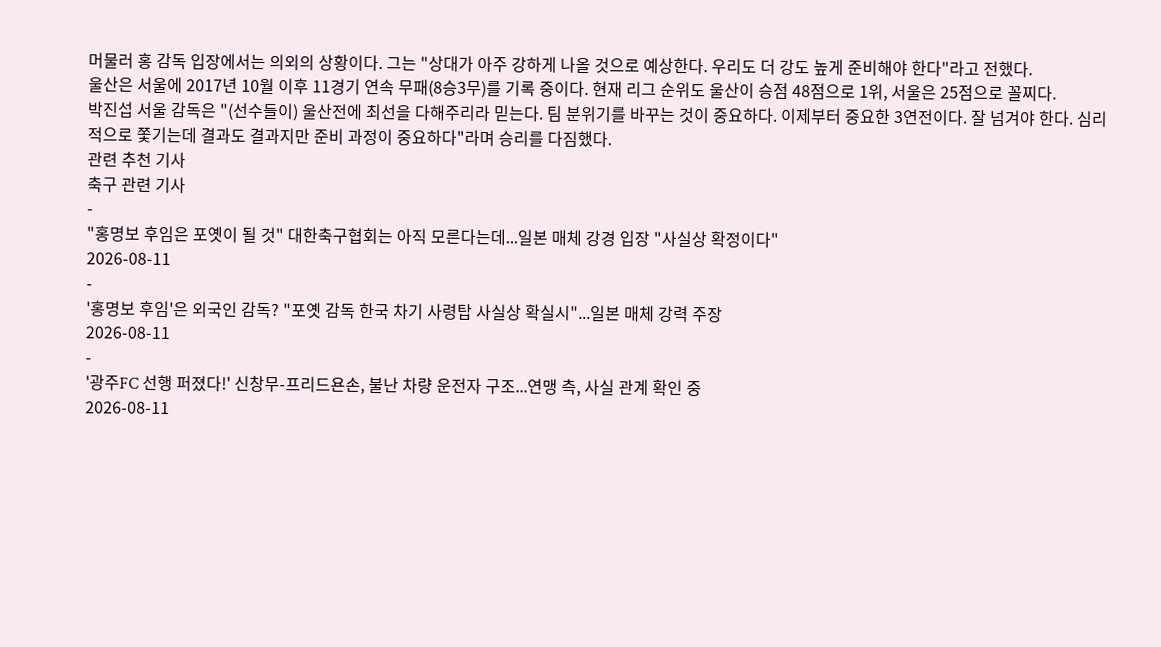머물러 홍 감독 입장에서는 의외의 상황이다. 그는 "상대가 아주 강하게 나올 것으로 예상한다. 우리도 더 강도 높게 준비해야 한다"라고 전했다.
울산은 서울에 2017년 10월 이후 11경기 연속 무패(8승3무)를 기록 중이다. 현재 리그 순위도 울산이 승점 48점으로 1위, 서울은 25점으로 꼴찌다.
박진섭 서울 감독은 "(선수들이) 울산전에 최선을 다해주리라 믿는다. 팀 분위기를 바꾸는 것이 중요하다. 이제부터 중요한 3연전이다. 잘 넘겨야 한다. 심리적으로 쫓기는데 결과도 결과지만 준비 과정이 중요하다"라며 승리를 다짐했다.
관련 추천 기사
축구 관련 기사
-
"홍명보 후임은 포옛이 될 것" 대한축구협회는 아직 모른다는데...일본 매체 강경 입장 "사실상 확정이다"
2026-08-11
-
'홍명보 후임'은 외국인 감독? "포옛 감독 한국 차기 사령탑 사실상 확실시"...일본 매체 강력 주장
2026-08-11
-
'광주FC 선행 퍼졌다!' 신창무-프리드욘손, 불난 차량 운전자 구조...연맹 측, 사실 관계 확인 중
2026-08-11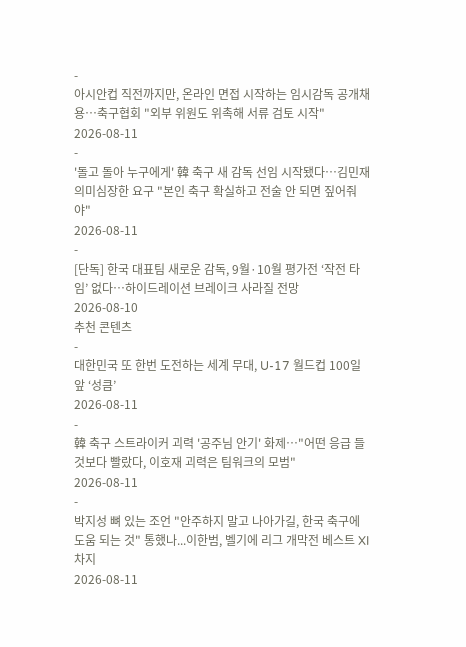-
아시안컵 직전까지만, 온라인 면접 시작하는 임시감독 공개채용…축구협회 "외부 위원도 위촉해 서류 검토 시작"
2026-08-11
-
'돌고 돌아 누구에게' 韓 축구 새 감독 선임 시작됐다…김민재 의미심장한 요구 "본인 축구 확실하고 전술 안 되면 짚어줘야"
2026-08-11
-
[단독] 한국 대표팀 새로운 감독, 9월·10월 평가전 ‘작전 타임’ 없다…하이드레이션 브레이크 사라질 전망
2026-08-10
추천 콘텐츠
-
대한민국 또 한번 도전하는 세계 무대, U-17 월드컵 100일 앞 ‘성큼’
2026-08-11
-
韓 축구 스트라이커 괴력 '공주님 안기' 화제…"어떤 응급 들것보다 빨랐다, 이호재 괴력은 팀워크의 모범"
2026-08-11
-
박지성 뼈 있는 조언 "안주하지 말고 나아가길, 한국 축구에 도움 되는 것" 통했나...이한범, 벨기에 리그 개막전 베스트 XI 차지
2026-08-11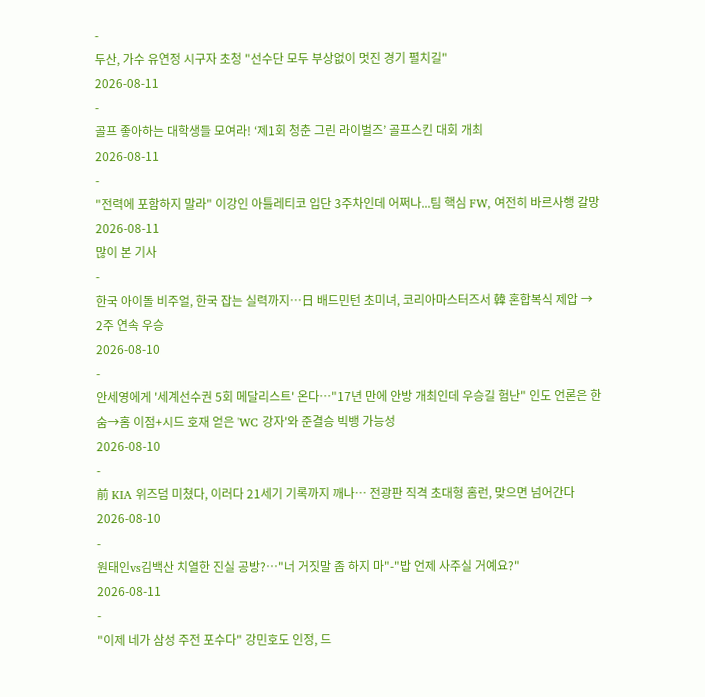-
두산, 가수 유연정 시구자 초청 "선수단 모두 부상없이 멋진 경기 펼치길"
2026-08-11
-
골프 좋아하는 대학생들 모여라! ‘제1회 청춘 그린 라이벌즈’ 골프스킨 대회 개최
2026-08-11
-
"전력에 포함하지 말라" 이강인 아틀레티코 입단 3주차인데 어쩌나...팀 핵심 FW, 여전히 바르사행 갈망
2026-08-11
많이 본 기사
-
한국 아이돌 비주얼, 한국 잡는 실력까지…日 배드민턴 초미녀, 코리아마스터즈서 韓 혼합복식 제압 → 2주 연속 우승
2026-08-10
-
안세영에게 '세계선수권 5회 메달리스트' 온다…"17년 만에 안방 개최인데 우승길 험난" 인도 언론은 한숨→홈 이점+시드 호재 얻은 'WC 강자'와 준결승 빅뱅 가능성
2026-08-10
-
前 KIA 위즈덤 미쳤다, 이러다 21세기 기록까지 깨나… 전광판 직격 초대형 홈런, 맞으면 넘어간다
2026-08-10
-
원태인vs김백산 치열한 진실 공방?…"너 거짓말 좀 하지 마"-"밥 언제 사주실 거예요?"
2026-08-11
-
"이제 네가 삼성 주전 포수다" 강민호도 인정, 드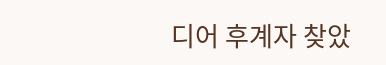디어 후계자 찾았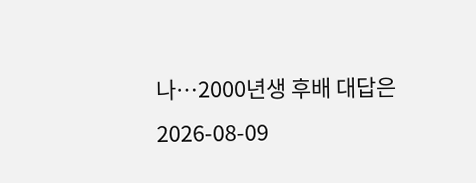나…2000년생 후배 대답은
2026-08-09